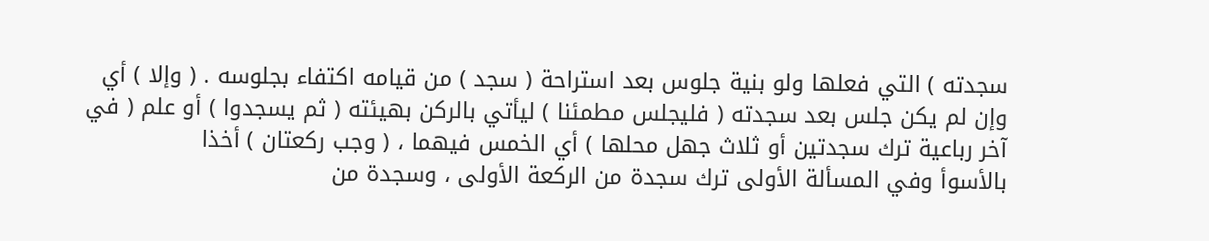سجدته ) التي فعلها ولو بنية جلوس بعد استراحة ( سجد ) من قيامه اكتفاء بجلوسه . ( وإلا ) أي
وإن لم يكن جلس بعد سجدته ( فليجلس مطمئنا ) ليأتي بالركن بهيئته ( ثم يسجدوا ) أو علم ( في
آخر رباعية ترك سجدتين أو ثلاث جهل محلها ) أي الخمس فيهما ، ( وجب ركعتان ) أخذا
بالأسوأ وفي المسألة الأولى ترك سجدة من الركعة الأولى ، وسجدة من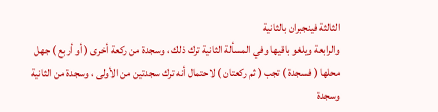الثالثة فينجبران بالثانية
والرابعة ويلغو باقيها وفي المسألة الثانية ترك ذلك ، وسجدة من ركعة أخرى ( أو أربع ) جهل
محلها ( فسجدة ) تجب ( ثم ركعتان ) لاحتمال أنه ترك سجدتين من الأولى ، وسجدة من الثانية
وسجدة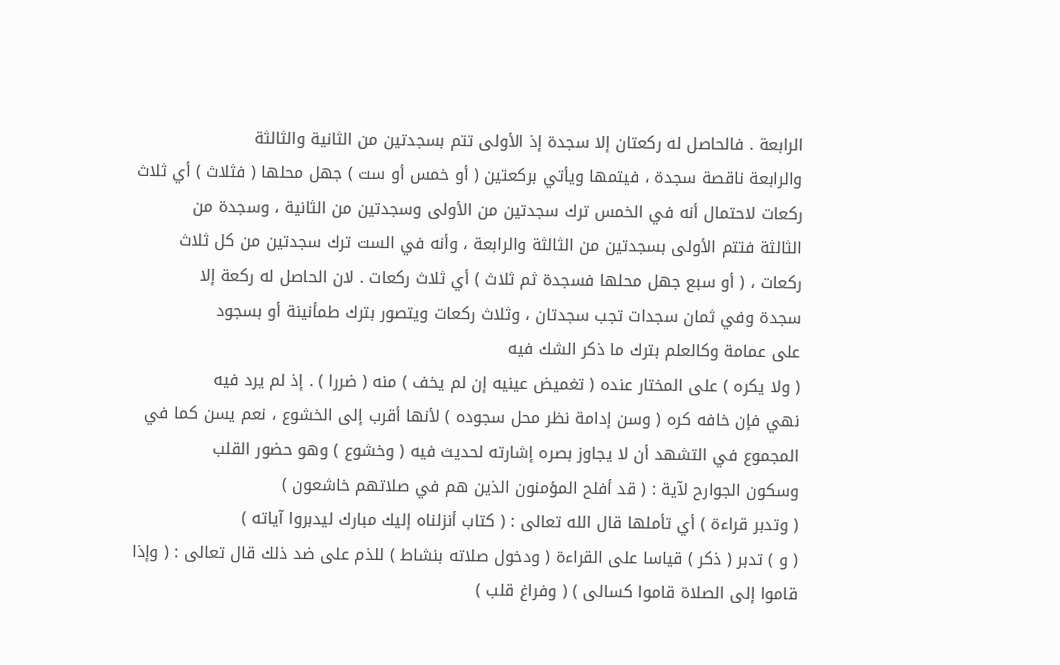الرابعة . فالحاصل له ركعتان إلا سجدة إذ الأولى تتم بسجدتين من الثانية والثالثة
والرابعة ناقصة سجدة ، فيتمها ويأتي بركعتين ( أو خمس أو ست ) جهل محلها ( فثلاث ) أي ثلاث
ركعات لاحتمال أنه في الخمس ترك سجدتين من الأولى وسجدتين من الثانية ، وسجدة من
الثالثة فتتم الأولى بسجدتين من الثالثة والرابعة ، وأنه في الست ترك سجدتين من كل ثلاث
ركعات ، ( أو سبع جهل محلها فسجدة ثم ثلاث ) أي ثلاث ركعات . لان الحاصل له ركعة إلا
سجدة وفي ثمان سجدات تجب سجدتان ، وثلاث ركعات ويتصور بترك طمأنينة أو بسجود
على عمامة وكالعلم بترك ما ذكر الشك فيه
( ولا يكره ) على المختار عنده ( تغميض عينيه إن لم يخف ) منه ( ضررا ) . إذ لم يرد فيه
نهي فإن خافه كره ( وسن إدامة نظر محل سجوده ) لأنها أقرب إلى الخشوع ، نعم يسن كما في
المجموع في التشهد أن لا يجاوز بصره إشارته لحديث فيه ( وخشوع ) وهو حضور القلب
وسكون الجوارح لآية : ( قد أفلح المؤمنون الذين هم في صلاتهم خاشعون )
( وتدبر قراءة ) أي تأملها قال الله تعالى : ( كتاب أنزلناه إليك مبارك ليدبروا آياته )
( و ) تدبر ( ذكر ) قياسا على القراءة ( ودخول صلاته بنشاط ) للذم على ضد ذلك قال تعالى : ( وإذا
قاموا إلى الصلاة قاموا كسالى ) ( وفراغ قلب )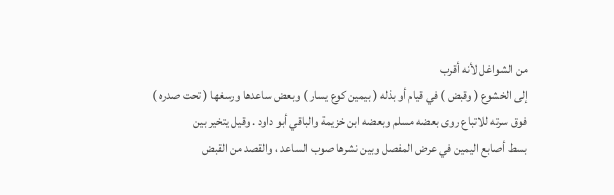من الشواغل لأنه أقرب
إلى الخشوع ( وقبض ) في قيام أو بذله ( بيمين كوع يسار ) وبعض ساعدها ورسغها ( تحت صدره )
فوق سرته للاتباع روى بعضه مسلم وبعضه ابن خزيمة والباقي أبو داود . وقيل يتخير بين
بسط أصابع اليمين في عرض المفصل وبين نشرها صوب الساعد ، والقصد من القبض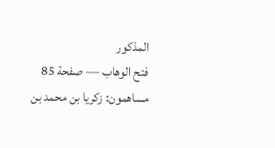المذكور
فتح الوهاب — صفحة 85
مساهمون: زكريا بن محمد بن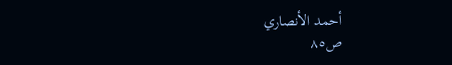أحمد الأنصاري
ص٨٥